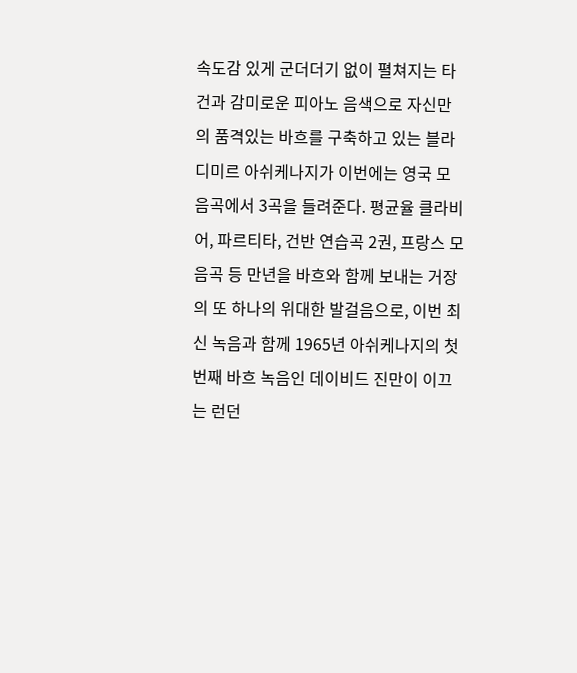속도감 있게 군더더기 없이 펼쳐지는 타건과 감미로운 피아노 음색으로 자신만의 품격있는 바흐를 구축하고 있는 블라디미르 아쉬케나지가 이번에는 영국 모음곡에서 3곡을 들려준다. 평균율 클라비어, 파르티타, 건반 연습곡 2권, 프랑스 모음곡 등 만년을 바흐와 함께 보내는 거장의 또 하나의 위대한 발걸음으로, 이번 최신 녹음과 함께 1965년 아쉬케나지의 첫번째 바흐 녹음인 데이비드 진만이 이끄는 런던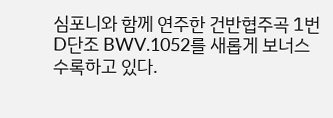심포니와 함께 연주한 건반협주곡 1번 D단조 BWV.1052를 새롭게 보너스 수록하고 있다.